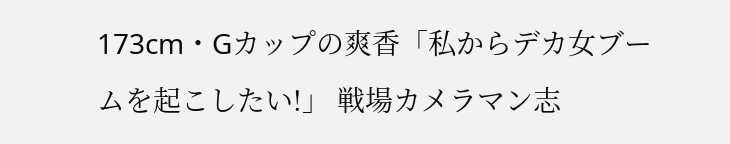173cm・Gカップの爽香「私からデカ女ブームを起こしたい!」 戦場カメラマン志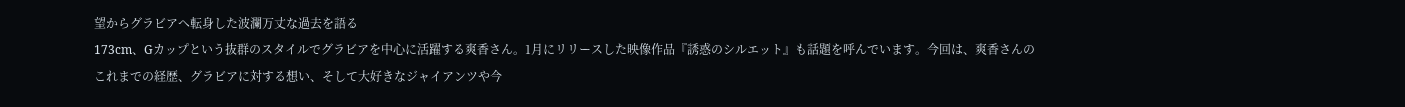望からグラビアへ転身した波瀾万丈な過去を語る
173cm、Gカップという抜群のスタイルでグラビアを中心に活躍する爽香さん。1月にリリースした映像作品『誘惑のシルエット』も話題を呼んでいます。今回は、爽香さんのこれまでの経歴、グラビアに対する想い、そして大好きなジャイアンツや今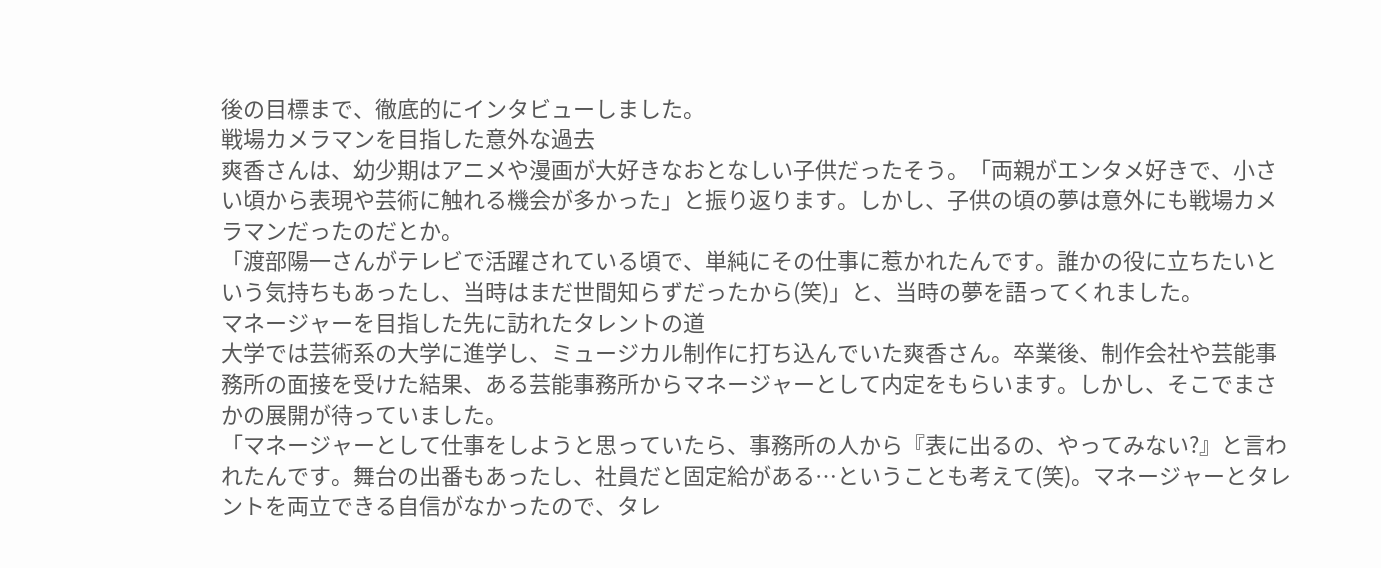後の目標まで、徹底的にインタビューしました。
戦場カメラマンを目指した意外な過去
爽香さんは、幼少期はアニメや漫画が大好きなおとなしい子供だったそう。「両親がエンタメ好きで、小さい頃から表現や芸術に触れる機会が多かった」と振り返ります。しかし、子供の頃の夢は意外にも戦場カメラマンだったのだとか。
「渡部陽一さんがテレビで活躍されている頃で、単純にその仕事に惹かれたんです。誰かの役に立ちたいという気持ちもあったし、当時はまだ世間知らずだったから(笑)」と、当時の夢を語ってくれました。
マネージャーを目指した先に訪れたタレントの道
大学では芸術系の大学に進学し、ミュージカル制作に打ち込んでいた爽香さん。卒業後、制作会社や芸能事務所の面接を受けた結果、ある芸能事務所からマネージャーとして内定をもらいます。しかし、そこでまさかの展開が待っていました。
「マネージャーとして仕事をしようと思っていたら、事務所の人から『表に出るの、やってみない?』と言われたんです。舞台の出番もあったし、社員だと固定給がある…ということも考えて(笑)。マネージャーとタレントを両立できる自信がなかったので、タレ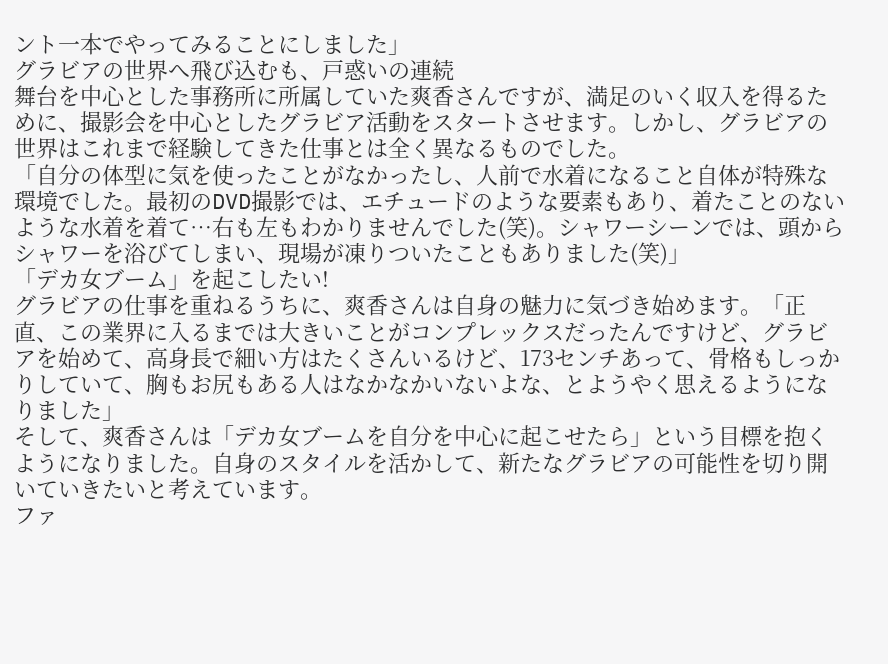ント一本でやってみることにしました」
グラビアの世界へ飛び込むも、戸惑いの連続
舞台を中心とした事務所に所属していた爽香さんですが、満足のいく収入を得るために、撮影会を中心としたグラビア活動をスタートさせます。しかし、グラビアの世界はこれまで経験してきた仕事とは全く異なるものでした。
「自分の体型に気を使ったことがなかったし、人前で水着になること自体が特殊な環境でした。最初のDVD撮影では、エチュードのような要素もあり、着たことのないような水着を着て…右も左もわかりませんでした(笑)。シャワーシーンでは、頭からシャワーを浴びてしまい、現場が凍りついたこともありました(笑)」
「デカ女ブーム」を起こしたい!
グラビアの仕事を重ねるうちに、爽香さんは自身の魅力に気づき始めます。「正直、この業界に入るまでは大きいことがコンプレックスだったんですけど、グラビアを始めて、高身長で細い方はたくさんいるけど、173センチあって、骨格もしっかりしていて、胸もお尻もある人はなかなかいないよな、とようやく思えるようになりました」
そして、爽香さんは「デカ女ブームを自分を中心に起こせたら」という目標を抱くようになりました。自身のスタイルを活かして、新たなグラビアの可能性を切り開いていきたいと考えています。
ファ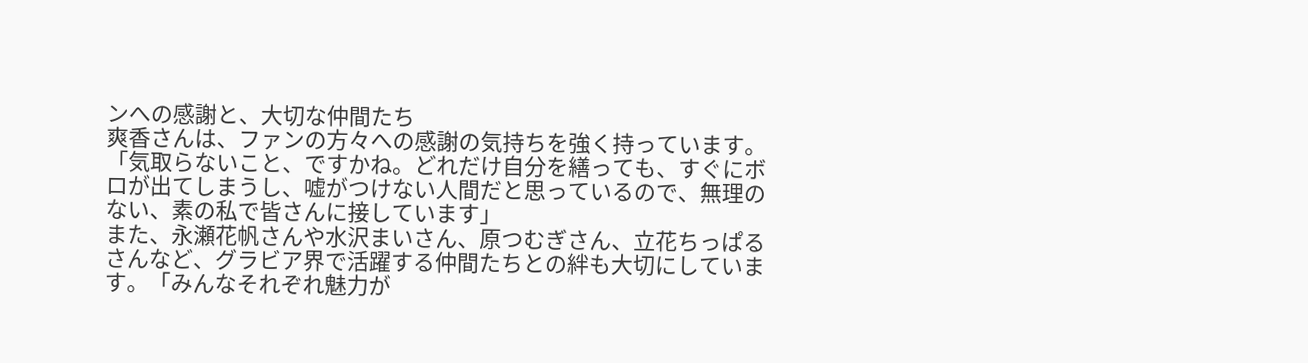ンへの感謝と、大切な仲間たち
爽香さんは、ファンの方々への感謝の気持ちを強く持っています。「気取らないこと、ですかね。どれだけ自分を繕っても、すぐにボロが出てしまうし、嘘がつけない人間だと思っているので、無理のない、素の私で皆さんに接しています」
また、永瀬花帆さんや水沢まいさん、原つむぎさん、立花ちっぱるさんなど、グラビア界で活躍する仲間たちとの絆も大切にしています。「みんなそれぞれ魅力が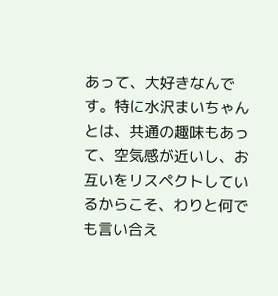あって、大好きなんです。特に水沢まいちゃんとは、共通の趣味もあって、空気感が近いし、お互いをリスペクトしているからこそ、わりと何でも言い合え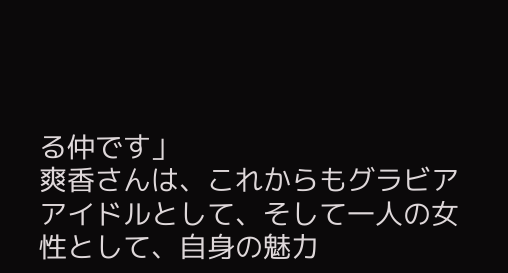る仲です」
爽香さんは、これからもグラビアアイドルとして、そして一人の女性として、自身の魅力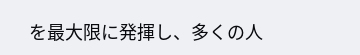を最大限に発揮し、多くの人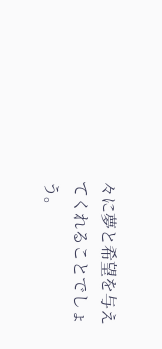々に夢と希望を与えてくれることでしょう。